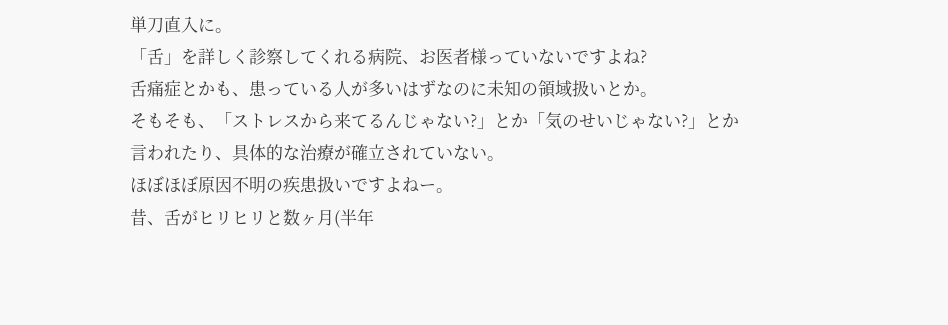単刀直入に。
「舌」を詳しく診察してくれる病院、お医者様っていないですよね?
舌痛症とかも、患っている人が多いはずなのに未知の領域扱いとか。
そもそも、「ストレスから来てるんじゃない?」とか「気のせいじゃない?」とか言われたり、具体的な治療が確立されていない。
ほぼほぼ原因不明の疾患扱いですよねー。
昔、舌がヒリヒリと数ヶ月(半年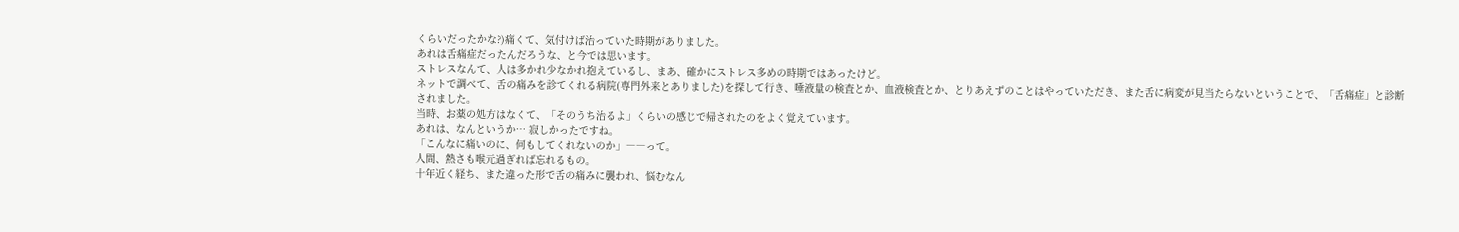くらいだったかな?)痛くて、気付けば治っていた時期がありました。
あれは舌痛症だったんだろうな、と今では思います。
ストレスなんて、人は多かれ少なかれ抱えているし、まあ、確かにストレス多めの時期ではあったけど。
ネットで調べて、舌の痛みを診てくれる病院(専門外来とありました)を探して行き、唾液量の検査とか、血液検査とか、とりあえずのことはやっていただき、また舌に病変が見当たらないということで、「舌痛症」と診断されました。
当時、お薬の処方はなくて、「そのうち治るよ」くらいの感じで帰されたのをよく覚えています。
あれは、なんというか… 寂しかったですね。
「こんなに痛いのに、何もしてくれないのか」――って。
人間、熱さも喉元過ぎれば忘れるもの。
十年近く経ち、また違った形で舌の痛みに襲われ、悩むなん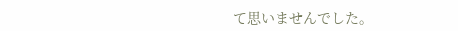て思いませんでした。